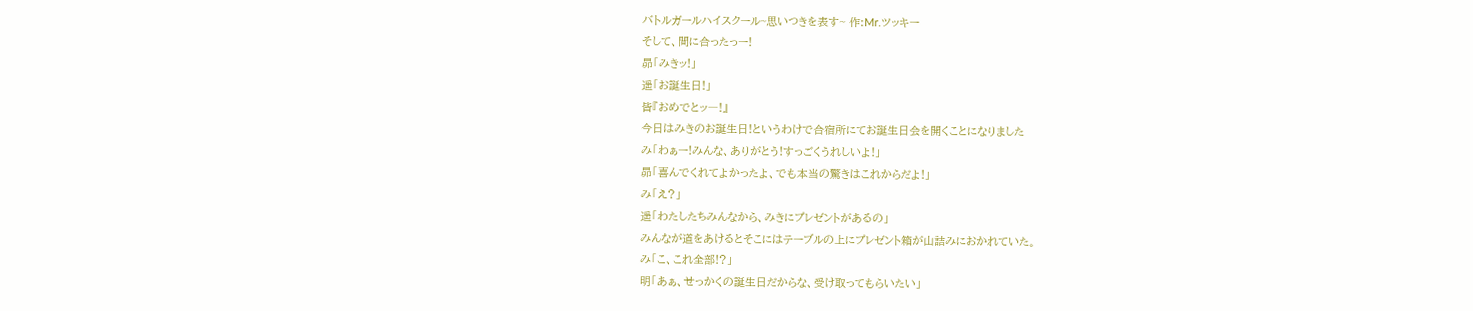バトルガールハイスクール~思いつきを表す~ 作:Mr.ツッキー
そして、間に合ったっー!
昴「みきッ!」
遥「お誕生日!」
皆『おめでとッ―!』
今日はみきのお誕生日!というわけで合宿所にてお誕生日会を開くことになりました
み「わぁー!みんな、ありがとう!すっごくうれしいよ!」
昴「喜んでくれてよかったよ、でも本当の驚きはこれからだよ!」
み「え?」
遥「わたしたちみんなから、みきにプレゼントがあるの」
みんなが道をあけるとそこにはテーブルの上にプレゼント箱が山詰みにおかれていた。
み「こ、これ全部!?」
明「あぁ、せっかくの誕生日だからな、受け取ってもらいたい」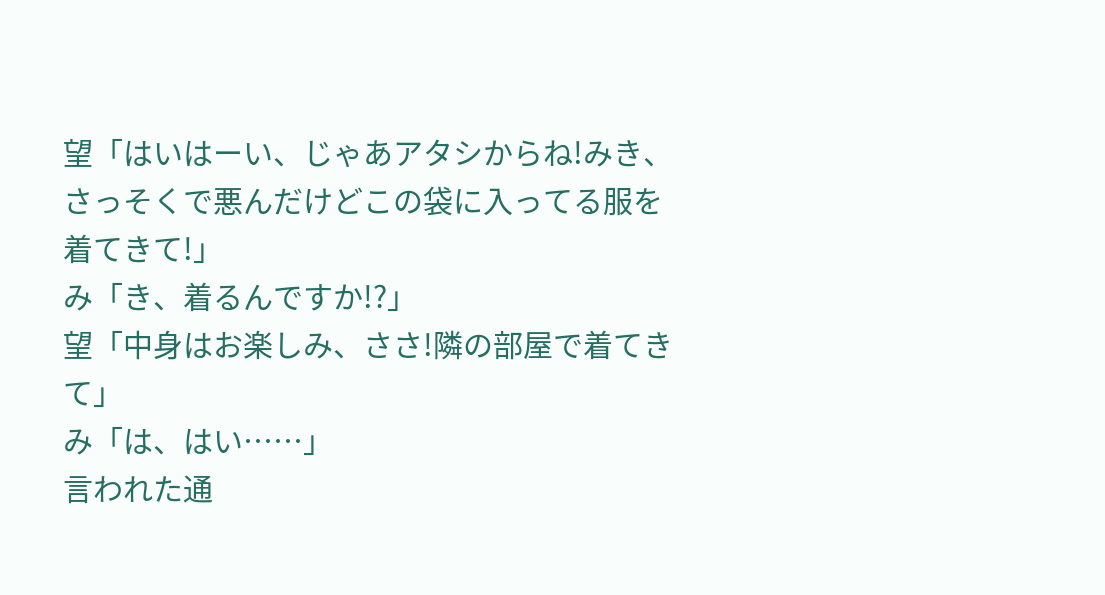望「はいはーい、じゃあアタシからね!みき、さっそくで悪んだけどこの袋に入ってる服を着てきて!」
み「き、着るんですか!?」
望「中身はお楽しみ、ささ!隣の部屋で着てきて」
み「は、はい……」
言われた通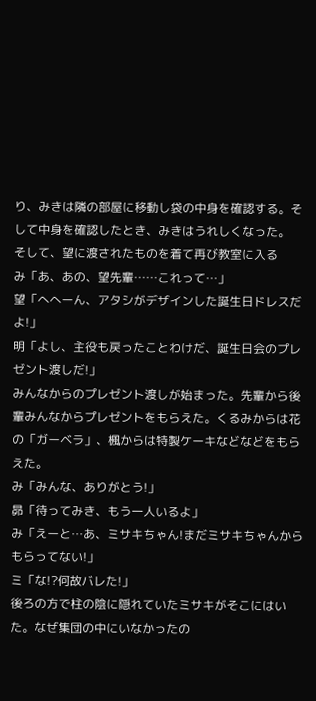り、みきは隣の部屋に移動し袋の中身を確認する。そして中身を確認したとき、みきはうれしくなった。
そして、望に渡されたものを着て再び教室に入る
み「あ、あの、望先輩……これって…」
望「へへーん、アタシがデザインした誕生日ドレスだよ!」
明「よし、主役も戻ったことわけだ、誕生日会のプレゼント渡しだ!」
みんなからのプレゼント渡しが始まった。先輩から後輩みんなからプレゼントをもらえた。くるみからは花の「ガーベラ」、楓からは特製ケーキなどなどをもらえた。
み「みんな、ありがとう!」
昴「待ってみき、もう一人いるよ」
み「えーと…あ、ミサキちゃん!まだミサキちゃんからもらってない!」
ミ「な!?何故バレた!」
後ろの方で柱の陰に隠れていたミサキがそこにはいた。なぜ集団の中にいなかったの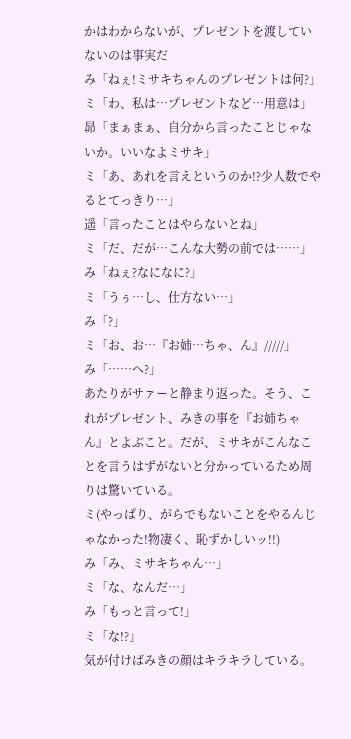かはわからないが、プレゼントを渡していないのは事実だ
み「ねぇ!ミサキちゃんのプレゼントは何?」
ミ「わ、私は…プレゼントなど…用意は」
昴「まぁまぁ、自分から言ったことじゃないか。いいなよミサキ」
ミ「あ、あれを言えというのか!?少人数でやるとてっきり…」
遥「言ったことはやらないとね」
ミ「だ、だが…こんな大勢の前では……」
み「ねぇ?なになに?」
ミ「うぅ…し、仕方ない…」
み「?」
ミ「お、お…『お姉…ちゃ、ん』/////」
み「……へ?」
あたりがサァーと静まり返った。そう、これがプレゼント、みきの事を『お姉ちゃん』とよぶこと。だが、ミサキがこんなことを言うはずがないと分かっているため周りは驚いている。
ミ(やっぱり、がらでもないことをやるんじゃなかった!物凄く、恥ずかしいッ!!)
み「み、ミサキちゃん…」
ミ「な、なんだ…」
み「もっと言って!」
ミ「な!?」
気が付けばみきの顔はキラキラしている。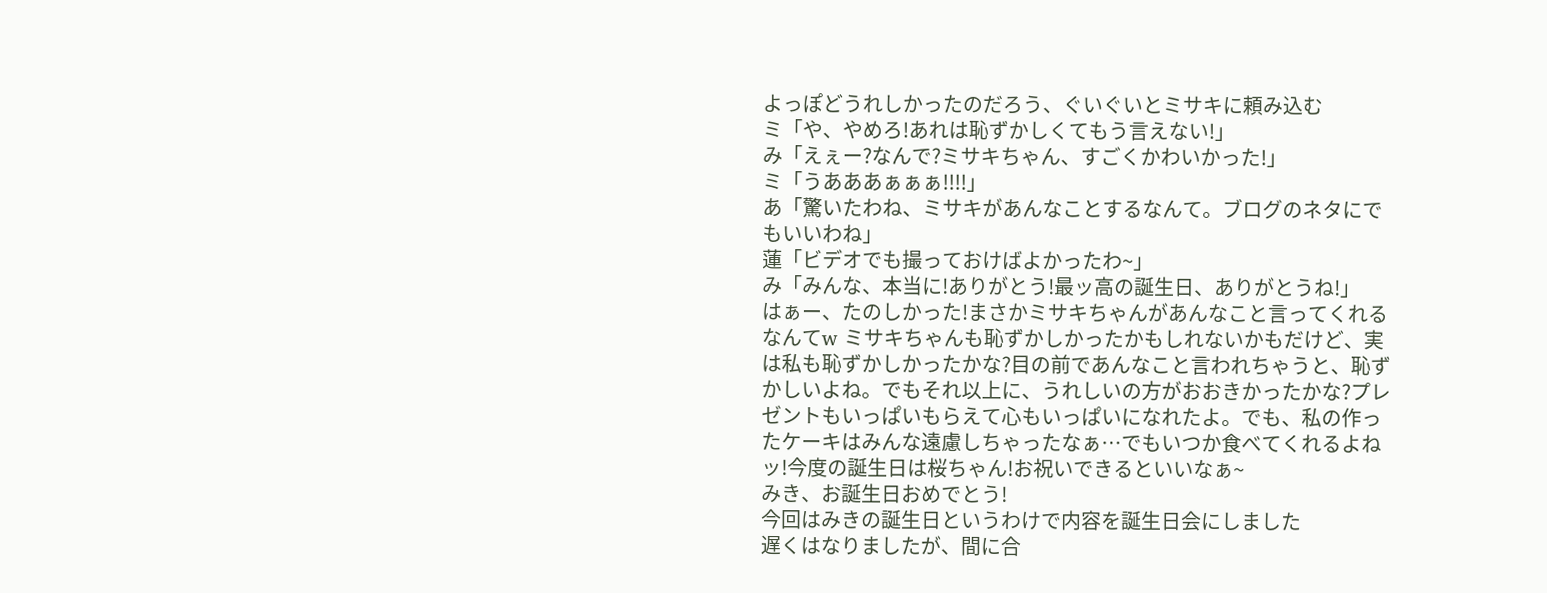よっぽどうれしかったのだろう、ぐいぐいとミサキに頼み込む
ミ「や、やめろ!あれは恥ずかしくてもう言えない!」
み「えぇー?なんで?ミサキちゃん、すごくかわいかった!」
ミ「うあああぁぁぁ!!!!」
あ「驚いたわね、ミサキがあんなことするなんて。ブログのネタにでもいいわね」
蓮「ビデオでも撮っておけばよかったわ~」
み「みんな、本当に!ありがとう!最ッ高の誕生日、ありがとうね!」
はぁー、たのしかった!まさかミサキちゃんがあんなこと言ってくれるなんてw ミサキちゃんも恥ずかしかったかもしれないかもだけど、実は私も恥ずかしかったかな?目の前であんなこと言われちゃうと、恥ずかしいよね。でもそれ以上に、うれしいの方がおおきかったかな?プレゼントもいっぱいもらえて心もいっぱいになれたよ。でも、私の作ったケーキはみんな遠慮しちゃったなぁ…でもいつか食べてくれるよねッ!今度の誕生日は桜ちゃん!お祝いできるといいなぁ~
みき、お誕生日おめでとう!
今回はみきの誕生日というわけで内容を誕生日会にしました
遅くはなりましたが、間に合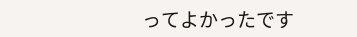ってよかったです